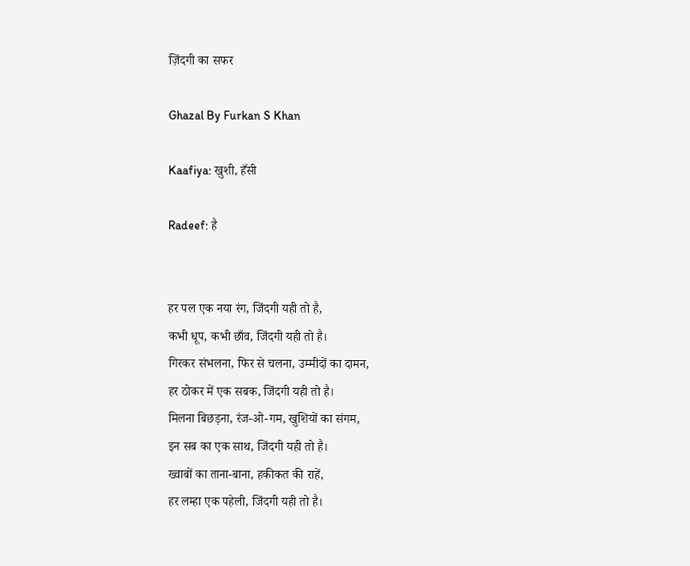ज़िंदगी का सफर

Ghazal By Furkan S Khan

Kaafiya: खुशी, हँसी

Radeef: है


हर पल एक नया रंग, जिंदगी यही तो है,
कभी धूप, कभी छाँव, जिंदगी यही तो है।
गिरकर संभलना, फिर से चलना, उम्मीदों का दामन,
हर ठोकर में एक सबक, जिंदगी यही तो है।
मिलना बिछड़ना, रंज-ओ-गम, खुशियों का संगम,
इन सब का एक साथ, जिंदगी यही तो है।
ख्वाबों का ताना-बाना, हकीकत की राहें,
हर लम्हा एक पहेली, जिंदगी यही तो है।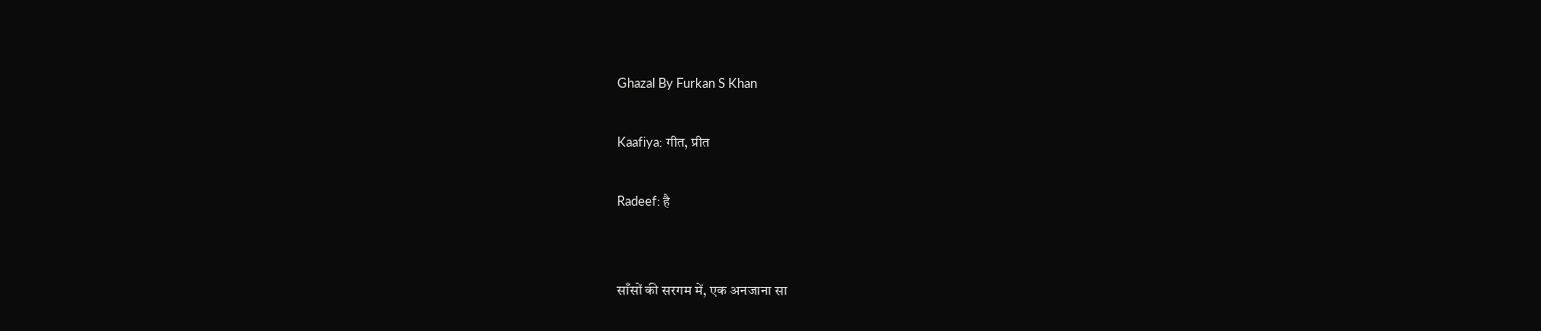Ghazal By Furkan S Khan

Kaafiya: गीत, प्रीत

Radeef: है


साँसों की सरगम में, एक अनजाना सा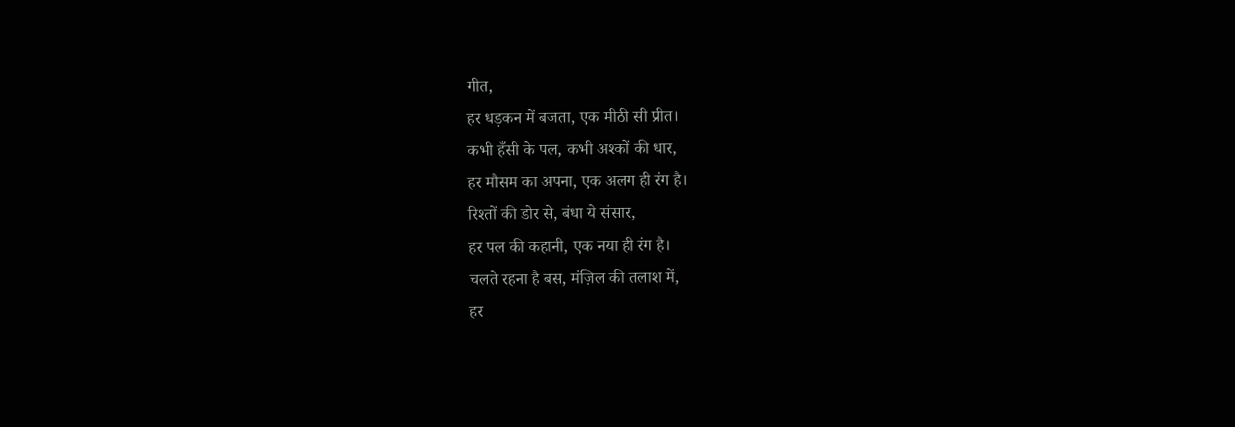गीत,
हर धड़कन में बजता, एक मीठी सी प्रीत।
कभी हँसी के पल, कभी अश्कों की धार,
हर मौसम का अपना, एक अलग ही रंग है।
रिश्तों की डोर से, बंधा ये संसार,
हर पल की कहानी, एक नया ही रंग है।
चलते रहना है बस, मंज़िल की तलाश में,
हर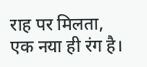राह पर मिलता, एक नया ही रंग है।